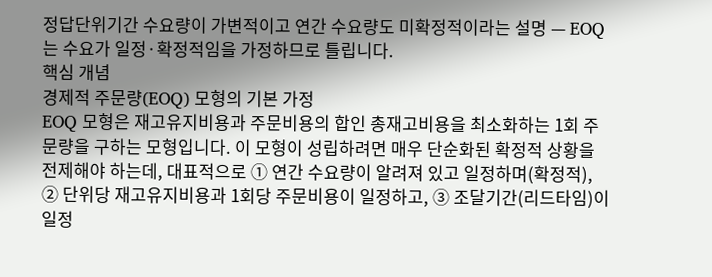정답단위기간 수요량이 가변적이고 연간 수요량도 미확정적이라는 설명 — EOQ는 수요가 일정·확정적임을 가정하므로 틀립니다.
핵심 개념
경제적 주문량(EOQ) 모형의 기본 가정
EOQ 모형은 재고유지비용과 주문비용의 합인 총재고비용을 최소화하는 1회 주문량을 구하는 모형입니다. 이 모형이 성립하려면 매우 단순화된 확정적 상황을 전제해야 하는데, 대표적으로 ① 연간 수요량이 알려져 있고 일정하며(확정적), ② 단위당 재고유지비용과 1회당 주문비용이 일정하고, ③ 조달기간(리드타임)이 일정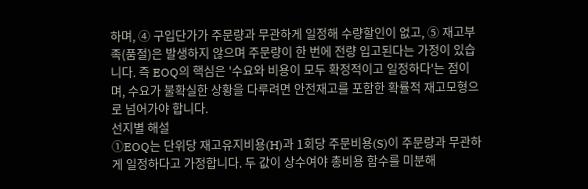하며, ④ 구입단가가 주문량과 무관하게 일정해 수량할인이 없고, ⑤ 재고부족(품절)은 발생하지 않으며 주문량이 한 번에 전량 입고된다는 가정이 있습니다. 즉 EOQ의 핵심은 '수요와 비용이 모두 확정적이고 일정하다'는 점이며, 수요가 불확실한 상황을 다루려면 안전재고를 포함한 확률적 재고모형으로 넘어가야 합니다.
선지별 해설
①EOQ는 단위당 재고유지비용(H)과 1회당 주문비용(S)이 주문량과 무관하게 일정하다고 가정합니다. 두 값이 상수여야 총비용 함수를 미분해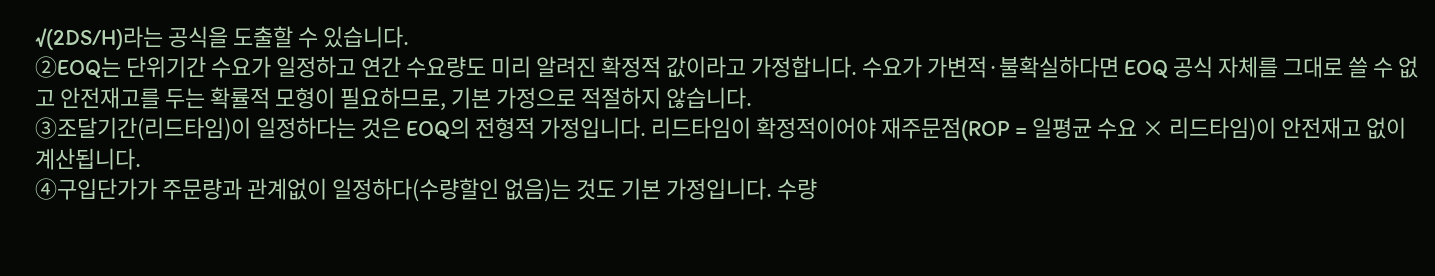√(2DS/H)라는 공식을 도출할 수 있습니다.
②EOQ는 단위기간 수요가 일정하고 연간 수요량도 미리 알려진 확정적 값이라고 가정합니다. 수요가 가변적·불확실하다면 EOQ 공식 자체를 그대로 쓸 수 없고 안전재고를 두는 확률적 모형이 필요하므로, 기본 가정으로 적절하지 않습니다.
③조달기간(리드타임)이 일정하다는 것은 EOQ의 전형적 가정입니다. 리드타임이 확정적이어야 재주문점(ROP = 일평균 수요 × 리드타임)이 안전재고 없이 계산됩니다.
④구입단가가 주문량과 관계없이 일정하다(수량할인 없음)는 것도 기본 가정입니다. 수량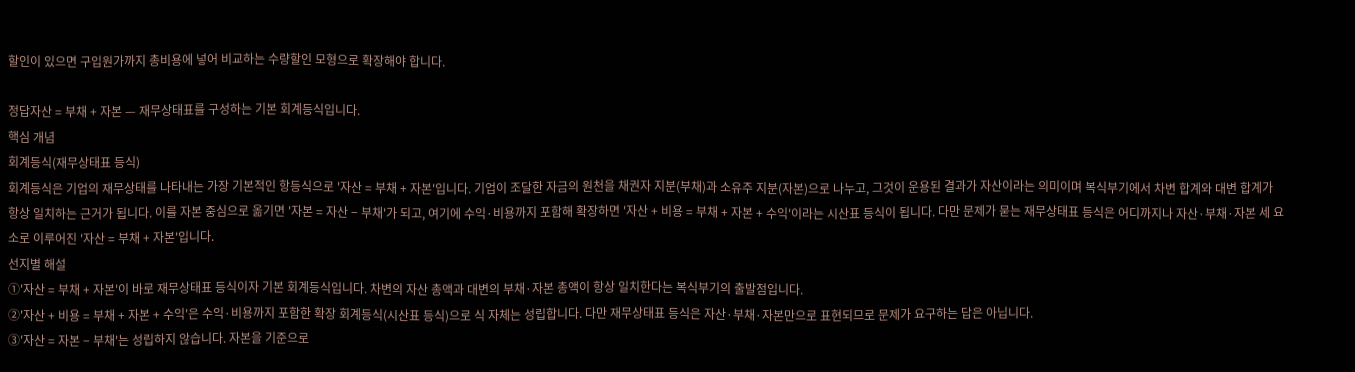할인이 있으면 구입원가까지 총비용에 넣어 비교하는 수량할인 모형으로 확장해야 합니다.

정답자산 = 부채 + 자본 — 재무상태표를 구성하는 기본 회계등식입니다.
핵심 개념
회계등식(재무상태표 등식)
회계등식은 기업의 재무상태를 나타내는 가장 기본적인 항등식으로 '자산 = 부채 + 자본'입니다. 기업이 조달한 자금의 원천을 채권자 지분(부채)과 소유주 지분(자본)으로 나누고, 그것이 운용된 결과가 자산이라는 의미이며 복식부기에서 차변 합계와 대변 합계가 항상 일치하는 근거가 됩니다. 이를 자본 중심으로 옮기면 '자본 = 자산 − 부채'가 되고, 여기에 수익·비용까지 포함해 확장하면 '자산 + 비용 = 부채 + 자본 + 수익'이라는 시산표 등식이 됩니다. 다만 문제가 묻는 재무상태표 등식은 어디까지나 자산·부채·자본 세 요소로 이루어진 '자산 = 부채 + 자본'입니다.
선지별 해설
①'자산 = 부채 + 자본'이 바로 재무상태표 등식이자 기본 회계등식입니다. 차변의 자산 총액과 대변의 부채·자본 총액이 항상 일치한다는 복식부기의 출발점입니다.
②'자산 + 비용 = 부채 + 자본 + 수익'은 수익·비용까지 포함한 확장 회계등식(시산표 등식)으로 식 자체는 성립합니다. 다만 재무상태표 등식은 자산·부채·자본만으로 표현되므로 문제가 요구하는 답은 아닙니다.
③'자산 = 자본 − 부채'는 성립하지 않습니다. 자본을 기준으로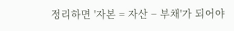정리하면 '자본 = 자산 − 부채'가 되어야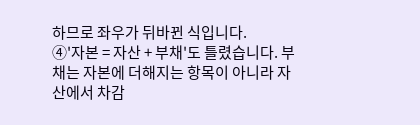하므로 좌우가 뒤바뀐 식입니다.
④'자본 = 자산 + 부채'도 틀렸습니다. 부채는 자본에 더해지는 항목이 아니라 자산에서 차감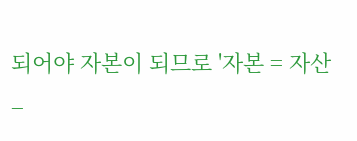되어야 자본이 되므로 '자본 = 자산 −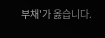부채'가 옳습니다.